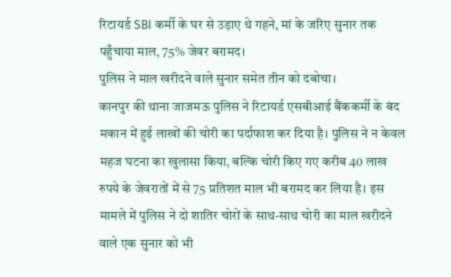रिटायर्ड SBI कर्मी के घर से उड़ाए थे गहने, मां के जरिए सुनार तक पहुँचाया माल, 75% जेवर बरामद।
पुलिस ने माल खरीदने वाले सुनार समेत तीन को दबोचा।
कानपुर की थाना जाजमऊ पुलिस ने रिटायर्ड एसबीआई बैंककर्मी के बंद मकान में हुई लाखों की चोरी का पर्दाफाश कर दिया है। पुलिस ने न केवल महज घटना का खुलासा किया, बल्कि चोरी किए गए करीब 40 लाख रुपये के जेवरातों में से 75 प्रतिशत माल भी बरामद कर लिया है। इस मामले में पुलिस ने दो शातिर चोरों के साथ-साथ चोरी का माल खरीदने वाले एक सुनार को भी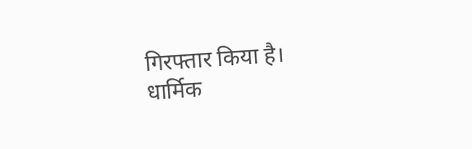गिरफ्तार किया है।
धार्मिक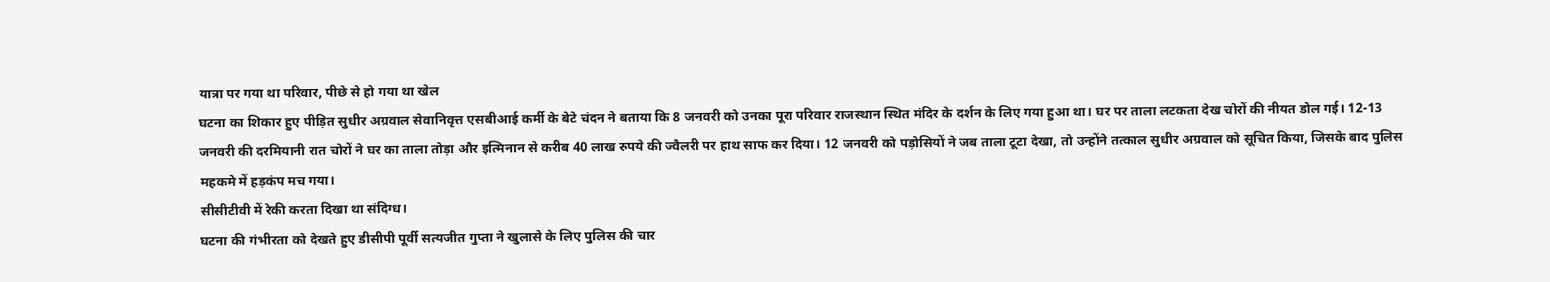यात्रा पर गया था परिवार, पीछे से हो गया था खेल
घटना का शिकार हुए पीड़ित सुधीर अग्रवाल सेवानिवृत्त एसबीआई कर्मी के बेटे चंदन ने बताया कि 8 जनवरी को उनका पूरा परिवार राजस्थान स्थित मंदिर के दर्शन के लिए गया हुआ था। घर पर ताला लटकता देख चोरों की नीयत डोल गई। 12-13 जनवरी की दरमियानी रात चोरों ने घर का ताला तोड़ा और इत्मिनान से करीब 40 लाख रुपये की ज्वैलरी पर हाथ साफ कर दिया। 12 जनवरी को पड़ोसियों ने जब ताला टूटा देखा, तो उन्होंने तत्काल सुधीर अग्रवाल को सूचित किया, जिसके बाद पुलिस महकमे में हड़कंप मच गया।
सीसीटीवी में रेकी करता दिखा था संदिग्ध।
घटना की गंभीरता को देखते हुए डीसीपी पूर्वी सत्यजीत गुप्ता ने खुलासे के लिए पुलिस की चार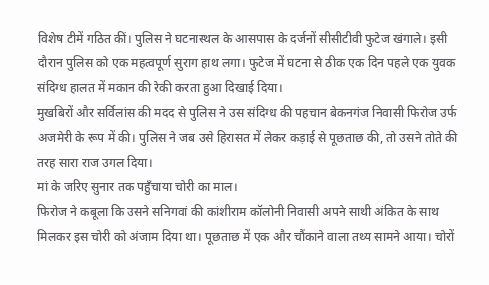विशेष टीमें गठित कीं। पुलिस ने घटनास्थल के आसपास के दर्जनों सीसीटीवी फुटेज खंगाले। इसी दौरान पुलिस को एक महत्वपूर्ण सुराग हाथ लगा। फुटेज में घटना से ठीक एक दिन पहले एक युवक संदिग्ध हालत में मकान की रेकी करता हुआ दिखाई दिया।
मुखबिरों और सर्विलांस की मदद से पुलिस ने उस संदिग्ध की पहचान बेकनगंज निवासी फिरोज उर्फ अजमेरी के रूप में की। पुलिस ने जब उसे हिरासत में लेकर कड़ाई से पूछताछ की, तो उसने तोते की तरह सारा राज उगल दिया।
मां के जरिए सुनार तक पहुँचाया चोरी का माल।
फिरोज ने कबूला कि उसने सनिगवां की कांशीराम कॉलोनी निवासी अपने साथी अंकित के साथ मिलकर इस चोरी को अंजाम दिया था। पूछताछ में एक और चौंकाने वाला तथ्य सामने आया। चोरों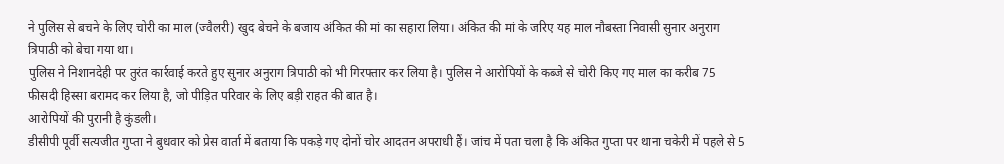ने पुलिस से बचने के लिए चोरी का माल (ज्वैलरी) खुद बेचने के बजाय अंकित की मां का सहारा लिया। अंकित की मां के जरिए यह माल नौबस्ता निवासी सुनार अनुराग त्रिपाठी को बेचा गया था।
पुलिस ने निशानदेही पर तुरंत कार्रवाई करते हुए सुनार अनुराग त्रिपाठी को भी गिरफ्तार कर लिया है। पुलिस ने आरोपियों के कब्जे से चोरी किए गए माल का करीब 75 फीसदी हिस्सा बरामद कर लिया है, जो पीड़ित परिवार के लिए बड़ी राहत की बात है।
आरोपियों की पुरानी है कुंडली।
डीसीपी पूर्वी सत्यजीत गुप्ता ने बुधवार को प्रेस वार्ता में बताया कि पकड़े गए दोनों चोर आदतन अपराधी हैं। जांच में पता चला है कि अंकित गुप्ता पर थाना चकेरी में पहले से 5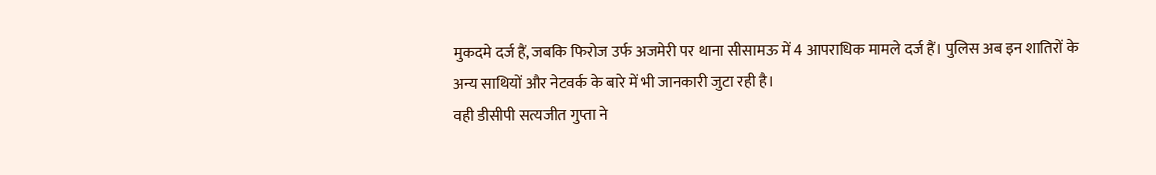मुकदमे दर्ज हैं, जबकि फिरोज उर्फ अजमेरी पर थाना सीसामऊ में 4 आपराधिक मामले दर्ज हैं। पुलिस अब इन शातिरों के अन्य साथियों और नेटवर्क के बारे में भी जानकारी जुटा रही है।
वही डीसीपी सत्यजीत गुप्ता ने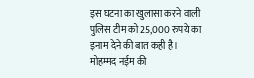इस घटना का खुलासा करने वाली पुलिस टीम को 25,000 रुपये का इनाम देने की बात कही है।
मोहम्मद नईम की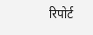रिपोर्ट